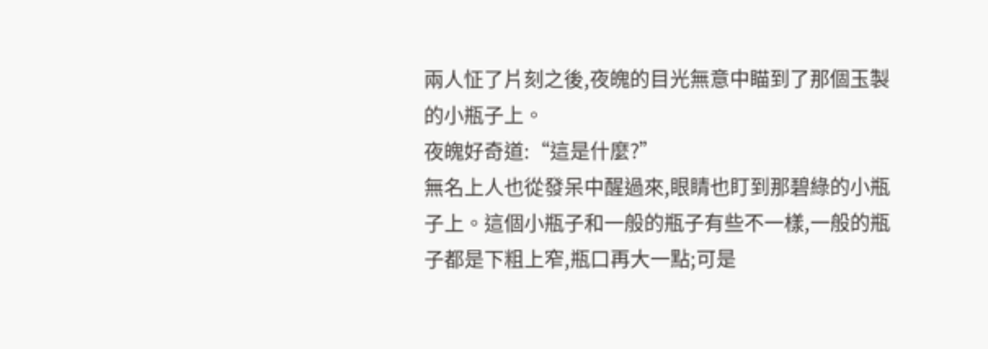兩人怔了片刻之後,夜魄的目光無意中瞄到了那個玉製的小瓶子上。
夜魄好奇道:“這是什麼?”
無名上人也從發呆中醒過來,眼睛也盯到那碧綠的小瓶子上。這個小瓶子和一般的瓶子有些不一樣,一般的瓶子都是下粗上窄,瓶口再大一點;可是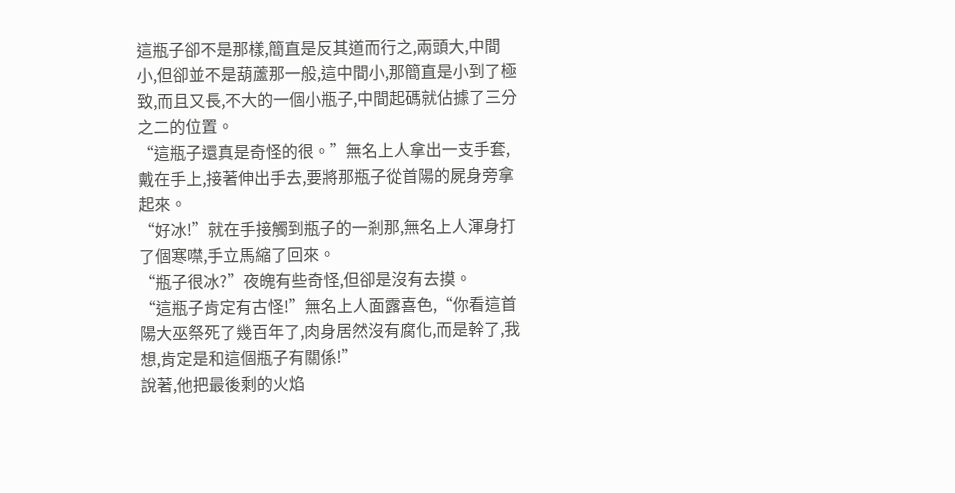這瓶子卻不是那樣,簡直是反其道而行之,兩頭大,中間小,但卻並不是葫蘆那一般,這中間小,那簡直是小到了極致,而且又長,不大的一個小瓶子,中間起碼就佔據了三分之二的位置。
“這瓶子還真是奇怪的很。”無名上人拿出一支手套,戴在手上,接著伸出手去,要將那瓶子從首陽的屍身旁拿起來。
“好冰!”就在手接觸到瓶子的一剎那,無名上人渾身打了個寒噤,手立馬縮了回來。
“瓶子很冰?”夜魄有些奇怪,但卻是沒有去摸。
“這瓶子肯定有古怪!”無名上人面露喜色,“你看這首陽大巫祭死了幾百年了,肉身居然沒有腐化,而是幹了,我想,肯定是和這個瓶子有關係!”
說著,他把最後剩的火焰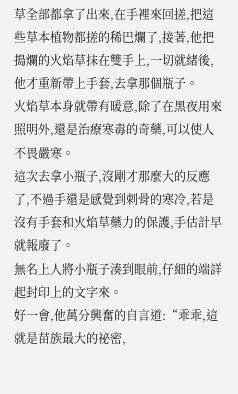草全部都拿了出來,在手裡來回搓,把這些草本植物都搓的稀巴爛了,接著,他把搗爛的火焰草抹在雙手上,一切就緒後,他才重新帶上手套,去拿那個瓶子。
火焰草本身就帶有暖意,除了在黑夜用來照明外,還是治療寒毒的奇藥,可以使人不畏嚴寒。
這次去拿小瓶子,沒剛才那麼大的反應了,不過手還是感覺到刺骨的寒冷,若是沒有手套和火焰草藥力的保護,手估計早就報廢了。
無名上人將小瓶子湊到眼前,仔細的端詳起封印上的文字來。
好一會,他萬分興奮的自言道:“乖乖,這就是苗族最大的祕密,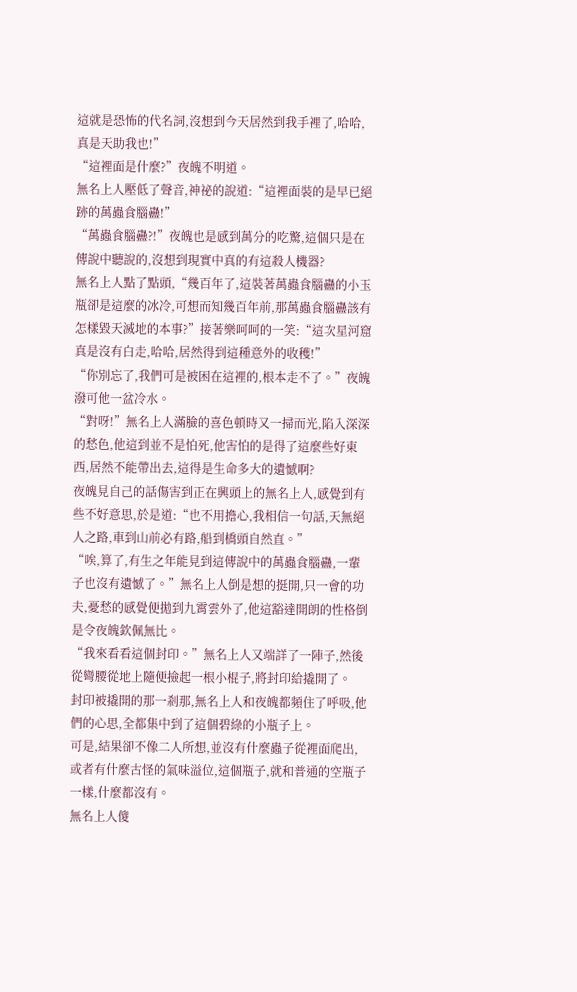這就是恐怖的代名詞,沒想到今天居然到我手裡了,哈哈,真是天助我也!”
“這裡面是什麼?”夜魄不明道。
無名上人壓低了聲音,神祕的說道:“這裡面裝的是早已絕跡的萬蟲食腦蠱!”
“萬蟲食腦蠱?!”夜魄也是感到萬分的吃驚,這個只是在傳說中聽說的,沒想到現實中真的有這殺人機器?
無名上人點了點頭,“幾百年了,這裝著萬蟲食腦蠱的小玉瓶卻是這麼的冰冷,可想而知幾百年前,那萬蟲食腦蠱該有怎樣毀天滅地的本事?”接著樂呵呵的一笑:“這次星河窟真是沒有白走,哈哈,居然得到這種意外的收穫!”
“你別忘了,我們可是被困在這裡的,根本走不了。”夜魄潑可他一盆冷水。
“對呀!”無名上人滿臉的喜色頓時又一掃而光,陷入深深的愁色,他這到並不是怕死,他害怕的是得了這麼些好東西,居然不能帶出去,這得是生命多大的遺憾啊?
夜魄見自己的話傷害到正在興頭上的無名上人,感覺到有些不好意思,於是道:“也不用擔心,我相信一句話,天無絕人之路,車到山前必有路,船到橋頭自然直。”
“唉,算了,有生之年能見到這傳說中的萬蟲食腦蠱,一輩子也沒有遺憾了。”無名上人倒是想的挺開,只一會的功夫,憂愁的感覺便拋到九霄雲外了,他這豁達開朗的性格倒是令夜魄欽佩無比。
“我來看看這個封印。”無名上人又端詳了一陣子,然後從彎腰從地上隨便撿起一根小棍子,將封印給撬開了。
封印被撬開的那一剎那,無名上人和夜魄都頻住了呼吸,他們的心思,全都集中到了這個碧綠的小瓶子上。
可是,結果卻不像二人所想,並沒有什麼蟲子從裡面爬出,或者有什麼古怪的氣味溢位,這個瓶子,就和普通的空瓶子一樣,什麼都沒有。
無名上人傻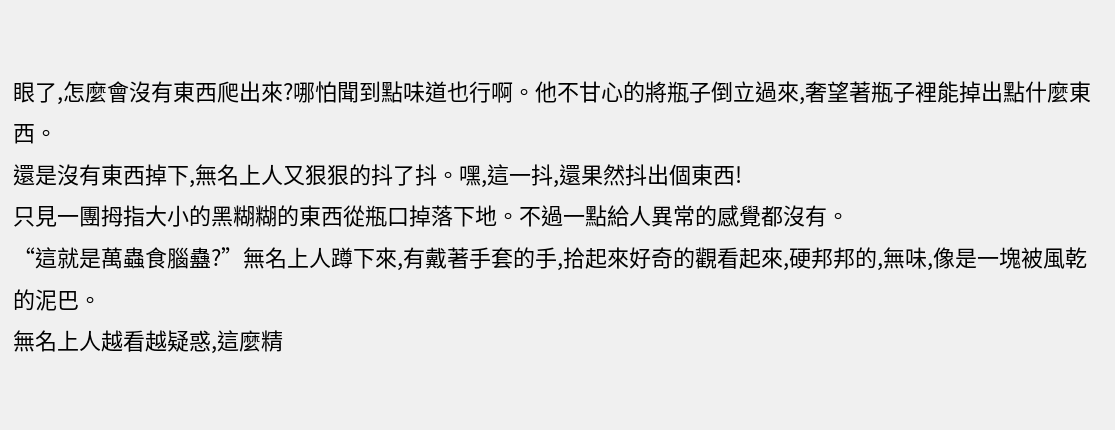眼了,怎麼會沒有東西爬出來?哪怕聞到點味道也行啊。他不甘心的將瓶子倒立過來,奢望著瓶子裡能掉出點什麼東西。
還是沒有東西掉下,無名上人又狠狠的抖了抖。嘿,這一抖,還果然抖出個東西!
只見一團拇指大小的黑糊糊的東西從瓶口掉落下地。不過一點給人異常的感覺都沒有。
“這就是萬蟲食腦蠱?”無名上人蹲下來,有戴著手套的手,拾起來好奇的觀看起來,硬邦邦的,無味,像是一塊被風乾的泥巴。
無名上人越看越疑惑,這麼精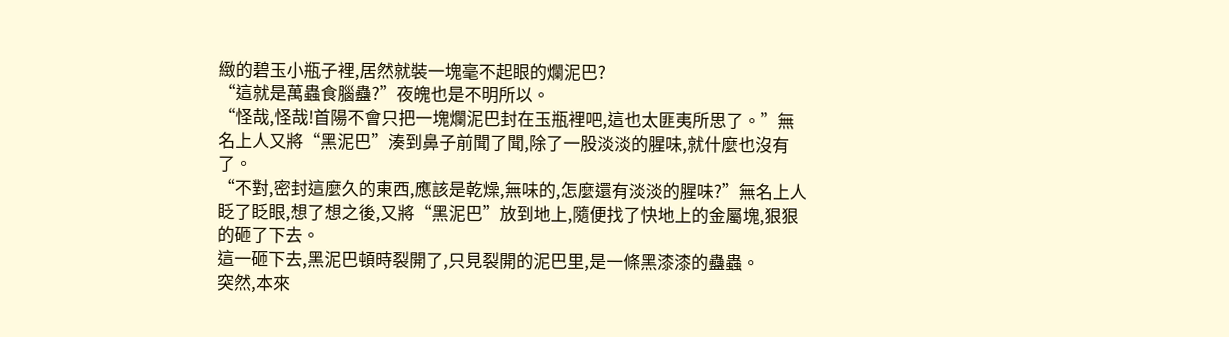緻的碧玉小瓶子裡,居然就裝一塊毫不起眼的爛泥巴?
“這就是萬蟲食腦蠱?”夜魄也是不明所以。
“怪哉,怪哉!首陽不會只把一塊爛泥巴封在玉瓶裡吧,這也太匪夷所思了。”無名上人又將“黑泥巴”湊到鼻子前聞了聞,除了一股淡淡的腥味,就什麼也沒有了。
“不對,密封這麼久的東西,應該是乾燥,無味的,怎麼還有淡淡的腥味?”無名上人眨了眨眼,想了想之後,又將“黑泥巴”放到地上,隨便找了快地上的金屬塊,狠狠的砸了下去。
這一砸下去,黑泥巴頓時裂開了,只見裂開的泥巴里,是一條黑漆漆的蠱蟲。
突然,本來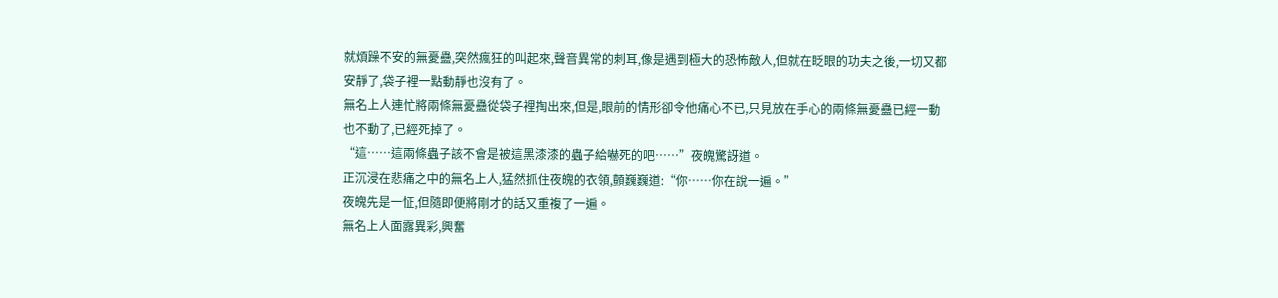就煩躁不安的無憂蠱,突然瘋狂的叫起來,聲音異常的刺耳,像是遇到極大的恐怖敵人,但就在眨眼的功夫之後,一切又都安靜了,袋子裡一點動靜也沒有了。
無名上人連忙將兩條無憂蠱從袋子裡掏出來,但是,眼前的情形卻令他痛心不已,只見放在手心的兩條無憂蠱已經一動也不動了,已經死掉了。
“這……這兩條蟲子該不會是被這黑漆漆的蟲子給嚇死的吧……”夜魄驚訝道。
正沉浸在悲痛之中的無名上人,猛然抓住夜魄的衣領,顫巍巍道:“你……你在說一遍。”
夜魄先是一怔,但隨即便將剛才的話又重複了一遍。
無名上人面露異彩,興奮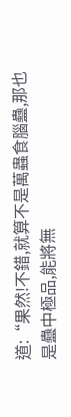道:“果然!不錯,就算不是萬蟲食腦蠱,那也是蠱中極品,能將無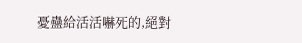憂蠱給活活嚇死的,絕對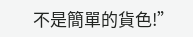不是簡單的貨色!”